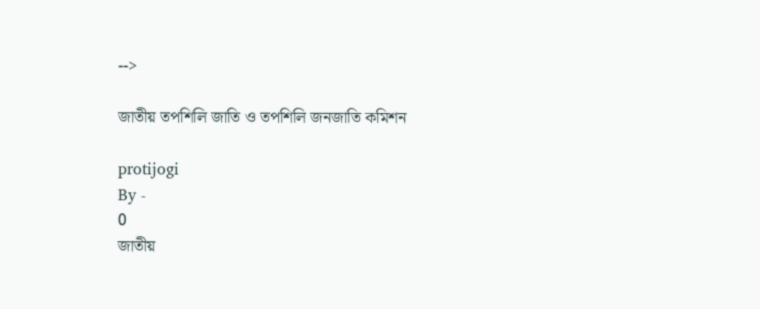-->

জাতীয় তপশিলি জাতি ও তপশিলি জনজাতি কমিশন

protijogi
By -
0
জাতীয়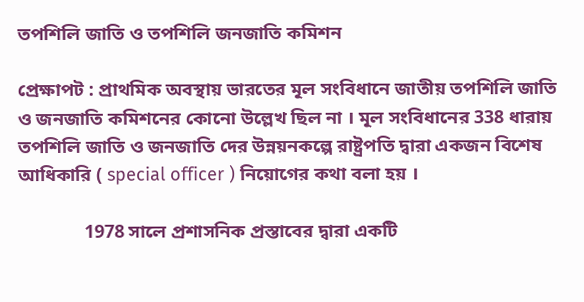তপশিলি জাতি ও তপশিলি জনজাতি কমিশন

প্রেক্ষাপট : প্রাথমিক অবস্থায় ভারতের মূল সংবিধানে জাতীয় তপশিলি জাতি ও জনজাতি কমিশনের কোনো উল্লেখ ছিল না । মূল সংবিধানের 338 ধারায় তপশিলি জাতি ও জনজাতি দের উন্নয়নকল্পে রাষ্ট্রপতি দ্বারা একজন বিশেষ আধিকারি ( special officer ) নিয়োগের কথা বলা হয় ।

              1978 সালে প্রশাসনিক প্রস্তাবের দ্বারা একটি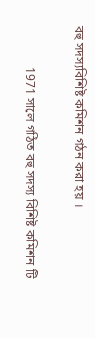বহু সদস্যবিশিষ্ট কমিশন গঠন করা হয় ।

             1971 সালে গঠিত বহু সদস্য বিশিষ্ট কমিশন টি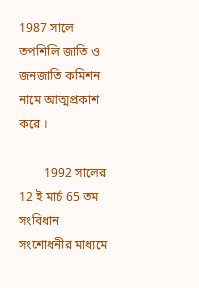1987 সালে তপশিলি জাতি ও জনজাতি কমিশন নামে আত্মপ্রকাশ করে ।

        1992 সালের 12 ই মার্চ 65 তম সংবিধান সংশোধনীর মাধ্যমে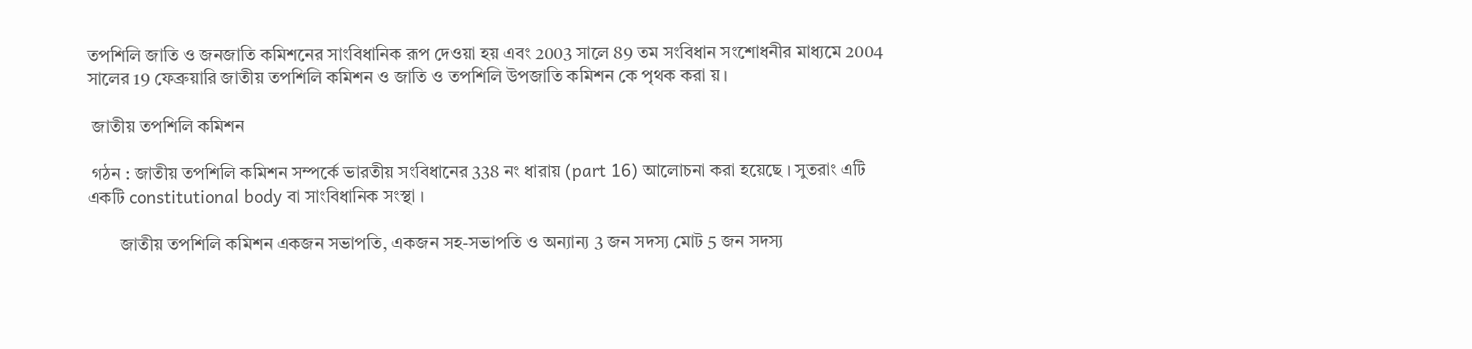তপশিলি জাতি ও জনজাতি কমিশনের সাংবিধানিক রূপ দেওয়া হয় এবং 2003 সালে 89 তম সংবিধান সংশোধনীর মাধ্যমে 2004 সালের 19 ফেব্রুয়ারি জাতীয় তপশিলি কমিশন ও জাতি ও তপশিলি উপজাতি কমিশন কে পৃথক করা য়।

 জাতীয় তপশিলি কমিশন

 গঠন : জাতীয় তপশিলি কমিশন সম্পর্কে ভারতীয় সংবিধানের 338 নং ধারায় (part 16) আলোচনা করা হয়েছে । সুতরাং এটি একটি constitutional body বা সাংবিধানিক সংস্থা ।

       জাতীয় তপশিলি কমিশন একজন সভাপতি, একজন সহ-সভাপতি ও অন্যান্য 3 জন সদস্য মোট 5 জন সদস্য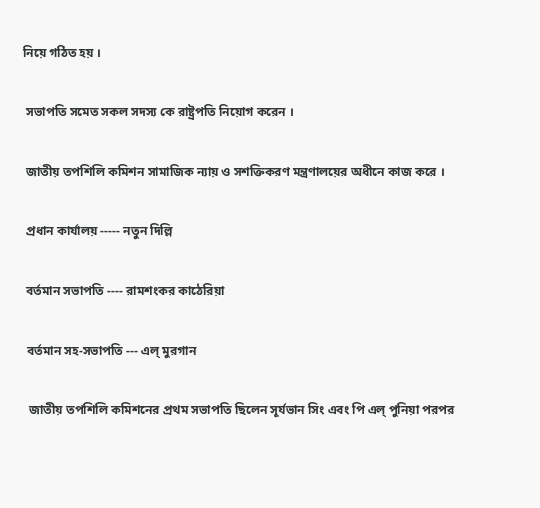নিয়ে গঠিত হয় ।

 সভাপতি সমেত সকল সদস্য কে রাষ্ট্রপতি নিয়োগ করেন ।

 জাতীয় তপশিলি কমিশন সামাজিক ন্যায় ও সশক্তিকরণ মন্ত্রণালয়ের অধীনে কাজ করে ।

 প্রধান কার্যালয় ----- নতুন দিল্লি

 বর্তমান সভাপতি ---- রামশংকর কাঠেরিয়া

 বর্তমান সহ-সভাপতি --- এল্ মুরগান

  জাতীয় তপশিলি কমিশনের প্রথম সভাপতি ছিলেন সূর্যভান সিং এবং পি এল্ পুনিয়া পরপর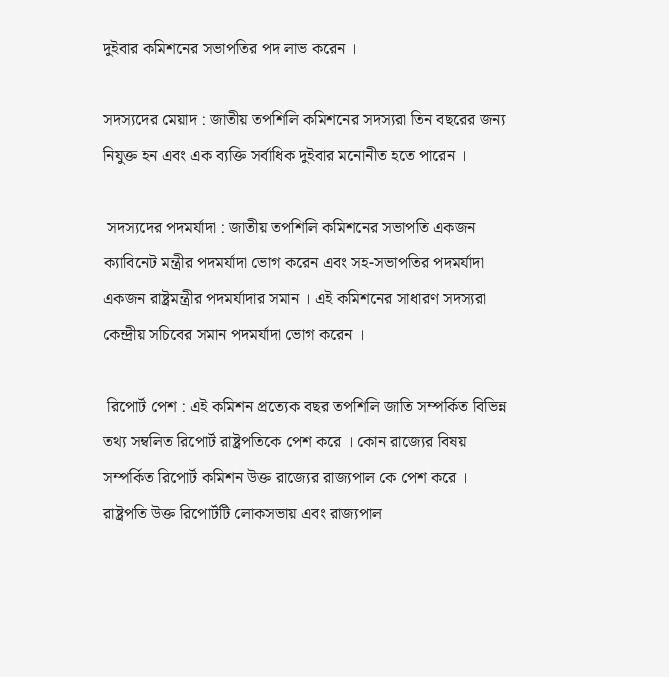দুইবার কমিশনের সভাপতির পদ লাভ করেন ।

সদস্যদের মেয়াদ : জাতীয় তপশিলি কমিশনের সদস্যরা তিন বছরের জন্য নিযুক্ত হন এবং এক ব্যক্তি সর্বাধিক দুইবার মনোনীত হতে পারেন ।

 সদস্যদের পদমর্যাদা : জাতীয় তপশিলি কমিশনের সভাপতি একজন ক্যাবিনেট মন্ত্রীর পদমর্যাদা ভোগ করেন এবং সহ-সভাপতির পদমর্যাদা একজন রাষ্ট্রমন্ত্রীর পদমর্যাদার সমান । এই কমিশনের সাধারণ সদস্যরা কেন্দ্রীয় সচিবের সমান পদমর্যাদা ভোগ করেন ।

 রিপোর্ট পেশ : এই কমিশন প্রত্যেক বছর তপশিলি জাতি সম্পর্কিত বিভিন্ন তথ্য সম্বলিত রিপোর্ট রাষ্ট্রপতিকে পেশ করে । কোন রাজ্যের বিষয় সম্পর্কিত রিপোর্ট কমিশন উক্ত রাজ্যের রাজ্যপাল কে পেশ করে । রাষ্ট্রপতি উক্ত রিপোর্টটি লোকসভায় এবং রাজ্যপাল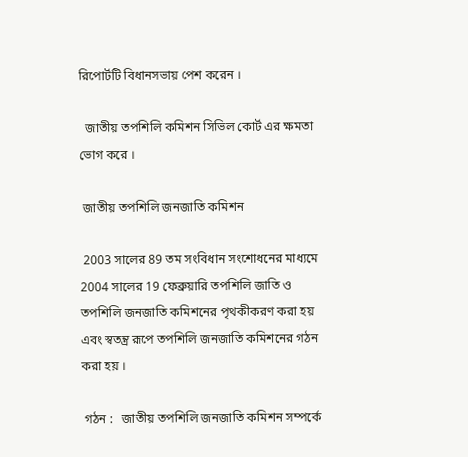রিপোর্টটি বিধানসভায় পেশ করেন ।

  জাতীয় তপশিলি কমিশন সিভিল কোর্ট এর ক্ষমতা ভোগ করে ।

 জাতীয় তপশিলি জনজাতি কমিশন

 2003 সালের 89 তম সংবিধান সংশোধনের মাধ্যমে 2004 সালের 19 ফেব্রুয়ারি তপশিলি জাতি ও তপশিলি জনজাতি কমিশনের পৃথকীকরণ করা হয় এবং স্বতন্ত্র রূপে তপশিলি জনজাতি কমিশনের গঠন করা হয় ।

 গঠন :   জাতীয় তপশিলি জনজাতি কমিশন সম্পর্কে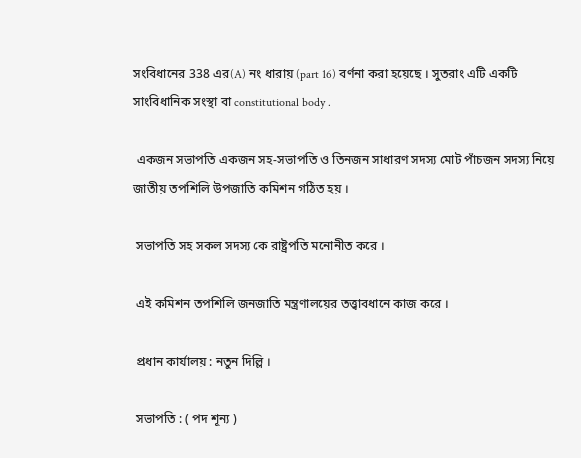সংবিধানের 338 এর(A) নং ধারায় (part 16) বর্ণনা করা হয়েছে । সুতরাং এটি একটি সাংবিধানিক সংস্থা বা constitutional body .

 একজন সভাপতি একজন সহ-সভাপতি ও তিনজন সাধারণ সদস্য মোট পাঁচজন সদস্য নিয়ে জাতীয় তপশিলি উপজাতি কমিশন গঠিত হয় ।

 সভাপতি সহ সকল সদস্য কে রাষ্ট্রপতি মনোনীত করে ।

 এই কমিশন তপশিলি জনজাতি মন্ত্রণালয়ের তত্ত্বাবধানে কাজ করে ।

 প্রধান কার্যালয় : নতুন দিল্লি ।

 সভাপতি : ( পদ শূন্য )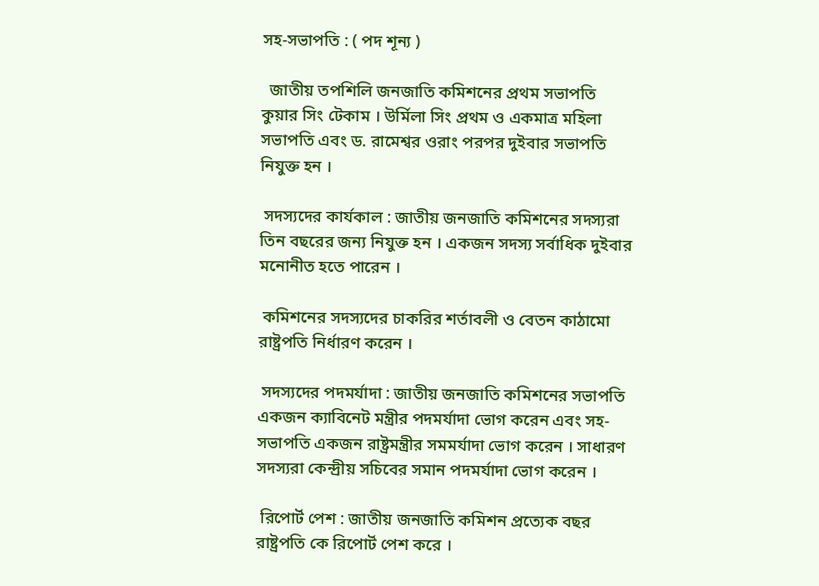সহ-সভাপতি : ( পদ শূন্য )

  জাতীয় তপশিলি জনজাতি কমিশনের প্রথম সভাপতি কুয়ার সিং টেকাম । উর্মিলা সিং প্রথম ও একমাত্র মহিলা সভাপতি এবং ড. রামেশ্বর ওরাং পরপর দুইবার সভাপতি নিযুক্ত হন ।

 সদস্যদের কার্যকাল : জাতীয় জনজাতি কমিশনের সদস্যরা তিন বছরের জন্য নিযুক্ত হন । একজন সদস্য সর্বাধিক দুইবার মনোনীত হতে পারেন ।

 কমিশনের সদস্যদের চাকরির শর্তাবলী ও বেতন কাঠামো রাষ্ট্রপতি নির্ধারণ করেন ।

 সদস্যদের পদমর্যাদা : জাতীয় জনজাতি কমিশনের সভাপতি একজন ক্যাবিনেট মন্ত্রীর পদমর্যাদা ভোগ করেন এবং সহ-সভাপতি একজন রাষ্ট্রমন্ত্রীর সমমর্যাদা ভোগ করেন । সাধারণ সদস্যরা কেন্দ্রীয় সচিবের সমান পদমর্যাদা ভোগ করেন ।

 রিপোর্ট পেশ : জাতীয় জনজাতি কমিশন প্রত্যেক বছর রাষ্ট্রপতি কে রিপোর্ট পেশ করে ।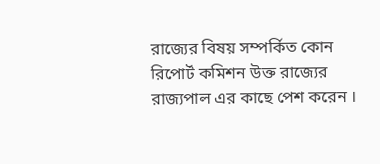রাজ্যের বিষয় সম্পর্কিত কোন রিপোর্ট কমিশন উক্ত রাজ্যের রাজ্যপাল এর কাছে পেশ করেন ।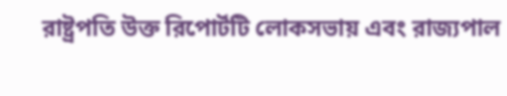রাষ্ট্রপতি উক্ত রিপোর্টটি লোকসভায় এবং রাজ্যপাল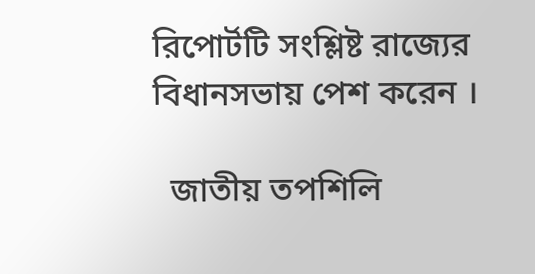রিপোর্টটি সংশ্লিষ্ট রাজ্যের বিধানসভায় পেশ করেন ।

  জাতীয় তপশিলি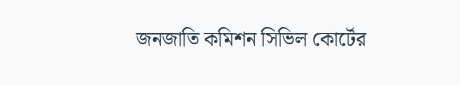জনজাতি কমিশন সিভিল কোর্টের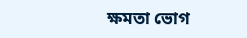ক্ষমতা ভোগ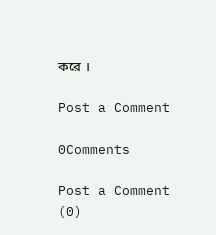করে ।

Post a Comment

0Comments

Post a Comment (0)